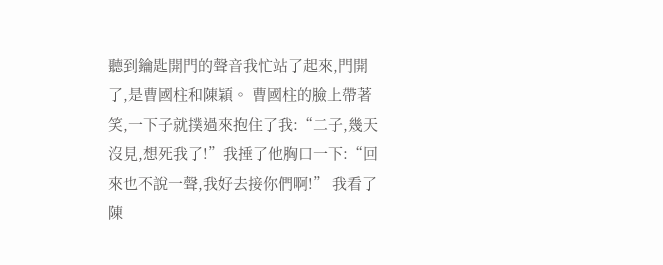聽到鑰匙開門的聲音我忙站了起來,門開了,是曹國柱和陳穎。 曹國柱的臉上帶著笑,一下子就撲過來抱住了我:“二子,幾天沒見,想死我了!”我捶了他胸口一下:“回來也不說一聲,我好去接你們啊!” 我看了陳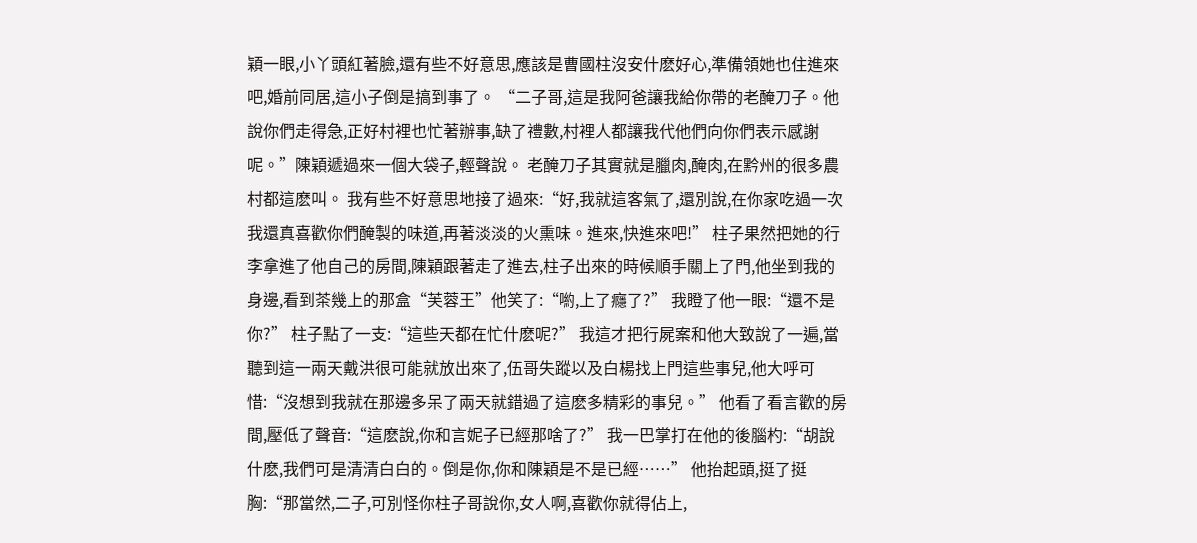穎一眼,小丫頭紅著臉,還有些不好意思,應該是曹國柱沒安什麽好心,準備領她也住進來吧,婚前同居,這小子倒是搞到事了。 “二子哥,這是我阿爸讓我給你帶的老醃刀子。他說你們走得急,正好村裡也忙著辦事,缺了禮數,村裡人都讓我代他們向你們表示感謝呢。”陳穎遞過來一個大袋子,輕聲說。 老醃刀子其實就是臘肉,醃肉,在黔州的很多農村都這麽叫。 我有些不好意思地接了過來:“好,我就這客氣了,還別說,在你家吃過一次我還真喜歡你們醃製的味道,再著淡淡的火熏味。進來,快進來吧!” 柱子果然把她的行李拿進了他自己的房間,陳穎跟著走了進去,柱子出來的時候順手關上了門,他坐到我的身邊,看到茶幾上的那盒“芙蓉王”他笑了:“喲,上了癮了?” 我瞪了他一眼:“還不是你?” 柱子點了一支:“這些天都在忙什麽呢?” 我這才把行屍案和他大致說了一遍,當聽到這一兩天戴洪很可能就放出來了,伍哥失蹤以及白楊找上門這些事兒,他大呼可惜:“沒想到我就在那邊多呆了兩天就錯過了這麽多精彩的事兒。” 他看了看言歡的房間,壓低了聲音:“這麽說,你和言妮子已經那啥了?” 我一巴掌打在他的後腦杓:“胡說什麽,我們可是清清白白的。倒是你,你和陳穎是不是已經……” 他抬起頭,挺了挺胸:“那當然,二子,可別怪你柱子哥說你,女人啊,喜歡你就得佔上,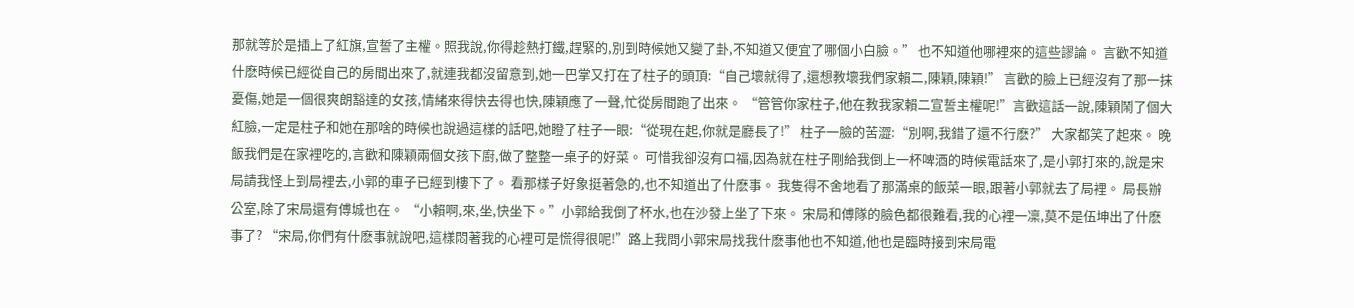那就等於是插上了紅旗,宣誓了主權。照我說,你得趁熱打鐵,趕緊的,別到時候她又變了卦,不知道又便宜了哪個小白臉。” 也不知道他哪裡來的這些謬論。 言歡不知道什麽時候已經從自己的房間出來了,就連我都沒留意到,她一巴掌又打在了柱子的頭頂:“自己壞就得了,還想教壞我們家賴二,陳穎,陳穎!” 言歡的臉上已經沒有了那一抹憂傷,她是一個很爽朗豁達的女孩,情緒來得快去得也快,陳穎應了一聲,忙從房間跑了出來。 “管管你家柱子,他在教我家賴二宣誓主權呢!”言歡這話一說,陳穎鬧了個大紅臉,一定是柱子和她在那啥的時候也說過這樣的話吧,她瞪了柱子一眼:“從現在起,你就是廳長了!” 柱子一臉的苦澀:“別啊,我錯了還不行麽?” 大家都笑了起來。 晚飯我們是在家裡吃的,言歡和陳穎兩個女孩下廚,做了整整一桌子的好菜。 可惜我卻沒有口福,因為就在柱子剛給我倒上一杯啤酒的時候電話來了,是小郭打來的,說是宋局請我怪上到局裡去,小郭的車子已經到樓下了。 看那樣子好象挺著急的,也不知道出了什麽事。 我隻得不舍地看了那滿桌的飯菜一眼,跟著小郭就去了局裡。 局長辦公室,除了宋局還有傅城也在。 “小賴啊,來,坐,快坐下。”小郭給我倒了杯水,也在沙發上坐了下來。 宋局和傅隊的臉色都很難看,我的心裡一凜,莫不是伍坤出了什麽事了? “宋局,你們有什麽事就說吧,這樣悶著我的心裡可是慌得很呢!”路上我問小郭宋局找我什麽事他也不知道,他也是臨時接到宋局電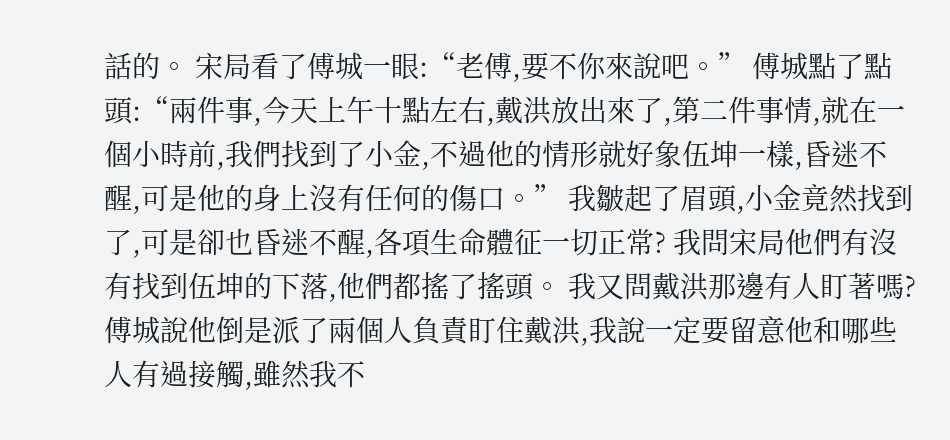話的。 宋局看了傅城一眼:“老傅,要不你來說吧。” 傅城點了點頭:“兩件事,今天上午十點左右,戴洪放出來了,第二件事情,就在一個小時前,我們找到了小金,不過他的情形就好象伍坤一樣,昏迷不醒,可是他的身上沒有任何的傷口。” 我皺起了眉頭,小金竟然找到了,可是卻也昏迷不醒,各項生命體征一切正常? 我問宋局他們有沒有找到伍坤的下落,他們都搖了搖頭。 我又問戴洪那邊有人盯著嗎?傅城說他倒是派了兩個人負責盯住戴洪,我說一定要留意他和哪些人有過接觸,雖然我不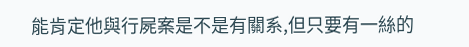能肯定他與行屍案是不是有關系,但只要有一絲的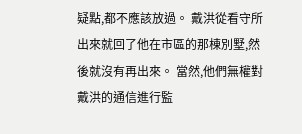疑點,都不應該放過。 戴洪從看守所出來就回了他在市區的那棟別墅,然後就沒有再出來。 當然,他們無權對戴洪的通信進行監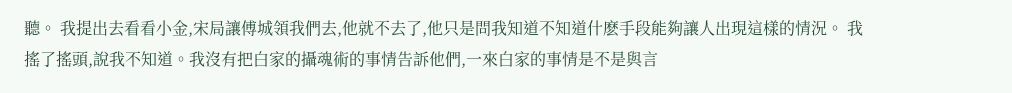聽。 我提出去看看小金,宋局讓傅城領我們去,他就不去了,他只是問我知道不知道什麽手段能夠讓人出現這樣的情況。 我搖了搖頭,說我不知道。我沒有把白家的攝魂術的事情告訴他們,一來白家的事情是不是與言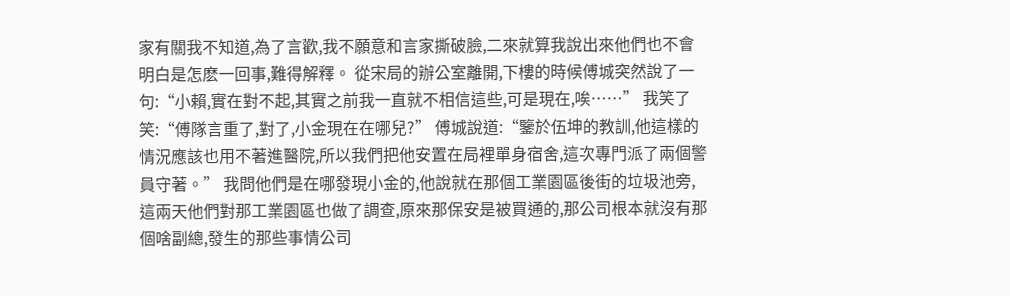家有關我不知道,為了言歡,我不願意和言家撕破臉,二來就算我說出來他們也不會明白是怎麽一回事,難得解釋。 從宋局的辦公室離開,下樓的時候傅城突然說了一句:“小賴,實在對不起,其實之前我一直就不相信這些,可是現在,唉……” 我笑了笑:“傅隊言重了,對了,小金現在在哪兒?” 傅城說道:“鑒於伍坤的教訓,他這樣的情況應該也用不著進醫院,所以我們把他安置在局裡單身宿舍,這次專門派了兩個警員守著。” 我問他們是在哪發現小金的,他說就在那個工業園區後街的垃圾池旁,這兩天他們對那工業園區也做了調查,原來那保安是被買通的,那公司根本就沒有那個啥副總,發生的那些事情公司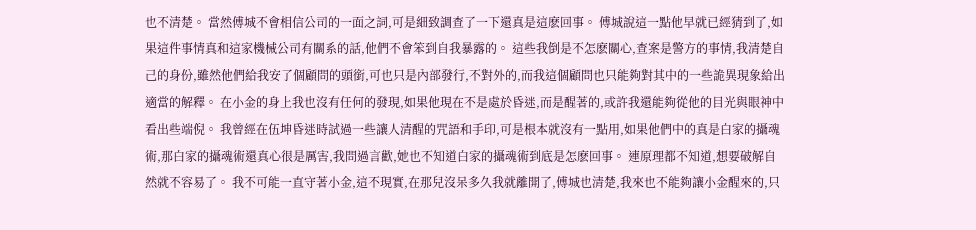也不清楚。 當然傅城不會相信公司的一面之詞,可是細致調查了一下還真是這麽回事。 傅城說這一點他早就已經猜到了,如果這件事情真和這家機械公司有關系的話,他們不會笨到自我暴露的。 這些我倒是不怎麽關心,查案是警方的事情,我清楚自己的身份,雖然他們給我安了個顧問的頭銜,可也只是內部發行,不對外的,而我這個顧問也只能夠對其中的一些詭異現象給出適當的解釋。 在小金的身上我也沒有任何的發現,如果他現在不是處於昏迷,而是醒著的,或許我還能夠從他的目光與眼神中看出些端倪。 我曾經在伍坤昏迷時試過一些讓人清醒的咒語和手印,可是根本就沒有一點用,如果他們中的真是白家的攝魂術,那白家的攝魂術還真心很是厲害,我問過言歡,她也不知道白家的攝魂術到底是怎麽回事。 連原理都不知道,想要破解自然就不容易了。 我不可能一直守著小金,這不現實,在那兒沒呆多久我就離開了,傅城也清楚,我來也不能夠讓小金醒來的,只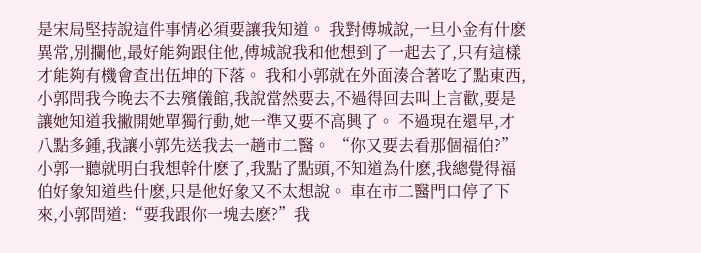是宋局堅持說這件事情必須要讓我知道。 我對傅城說,一旦小金有什麽異常,別攔他,最好能夠跟住他,傅城說我和他想到了一起去了,只有這樣才能夠有機會查出伍坤的下落。 我和小郭就在外面湊合著吃了點東西,小郭問我今晚去不去殯儀館,我說當然要去,不過得回去叫上言歡,要是讓她知道我撇開她單獨行動,她一準又要不高興了。 不過現在還早,才八點多鍾,我讓小郭先送我去一趟市二醫。 “你又要去看那個福伯?”小郭一聽就明白我想幹什麽了,我點了點頭,不知道為什麽,我總覺得福伯好象知道些什麽,只是他好象又不太想說。 車在市二醫門口停了下來,小郭問道:“要我跟你一塊去麽?”我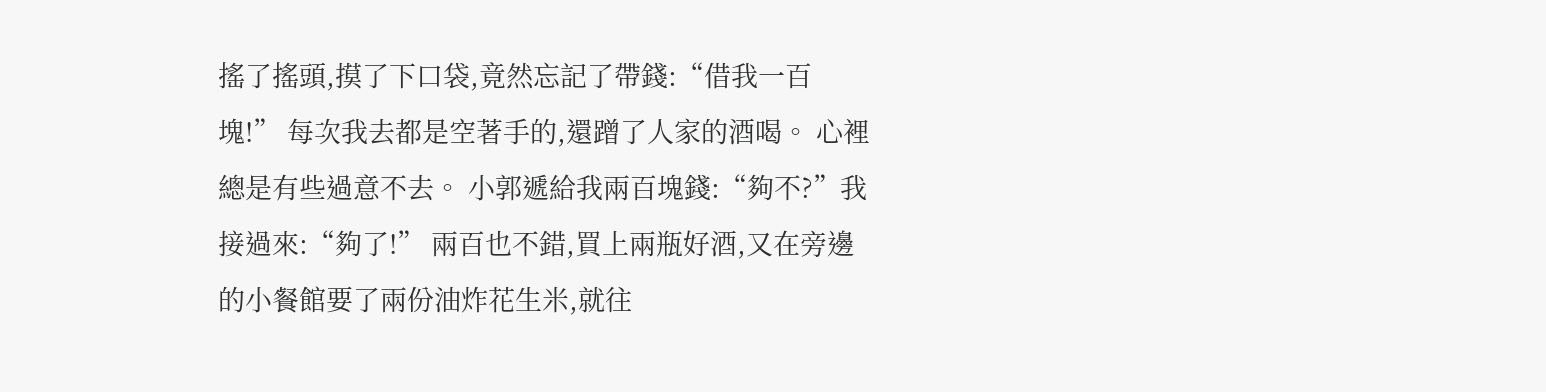搖了搖頭,摸了下口袋,竟然忘記了帶錢:“借我一百塊!” 每次我去都是空著手的,還蹭了人家的酒喝。 心裡總是有些過意不去。 小郭遞給我兩百塊錢:“夠不?”我接過來:“夠了!” 兩百也不錯,買上兩瓶好酒,又在旁邊的小餐館要了兩份油炸花生米,就往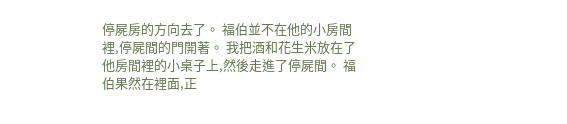停屍房的方向去了。 福伯並不在他的小房間裡,停屍間的門開著。 我把酒和花生米放在了他房間裡的小桌子上,然後走進了停屍間。 福伯果然在裡面,正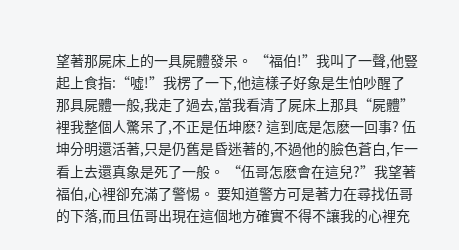望著那屍床上的一具屍體發呆。 “福伯!”我叫了一聲,他豎起上食指:“噓!”我楞了一下,他這樣子好象是生怕吵醒了那具屍體一般,我走了過去,當我看清了屍床上那具“屍體”裡我整個人驚呆了,不正是伍坤麽? 這到底是怎麽一回事? 伍坤分明還活著,只是仍舊是昏迷著的,不過他的臉色蒼白,乍一看上去還真象是死了一般。 “伍哥怎麽會在這兒?”我望著福伯,心裡卻充滿了警惕。 要知道警方可是著力在尋找伍哥的下落,而且伍哥出現在這個地方確實不得不讓我的心裡充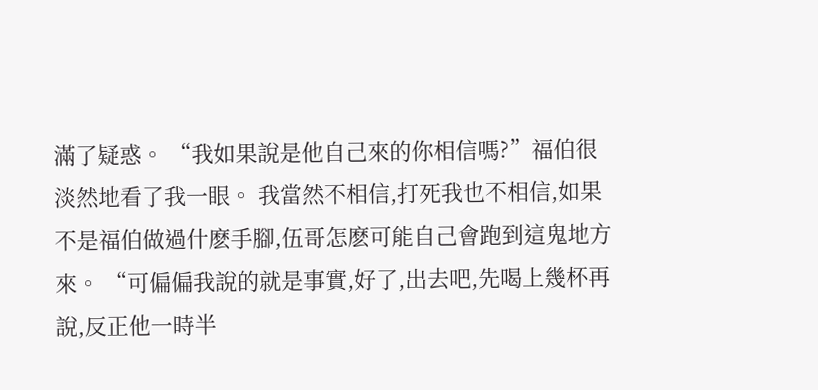滿了疑惑。 “我如果說是他自己來的你相信嗎?”福伯很淡然地看了我一眼。 我當然不相信,打死我也不相信,如果不是福伯做過什麽手腳,伍哥怎麽可能自己會跑到這鬼地方來。 “可偏偏我說的就是事實,好了,出去吧,先喝上幾杯再說,反正他一時半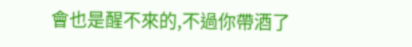會也是醒不來的,不過你帶酒了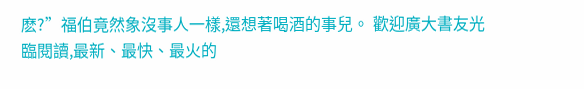麽?”福伯竟然象沒事人一樣,還想著喝酒的事兒。 歡迎廣大書友光臨閱讀,最新、最快、最火的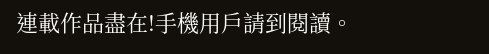連載作品盡在!手機用戶請到閱讀。